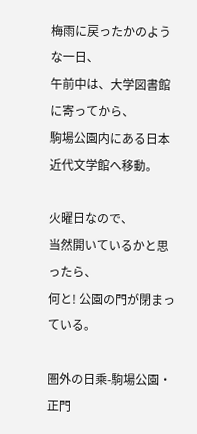梅雨に戻ったかのような一日、
午前中は、大学図書館に寄ってから、
駒場公園内にある日本近代文学館へ移動。

火曜日なので、
当然開いているかと思ったら、
何と! 公園の門が閉まっている。

圏外の日乘-駒場公園・正門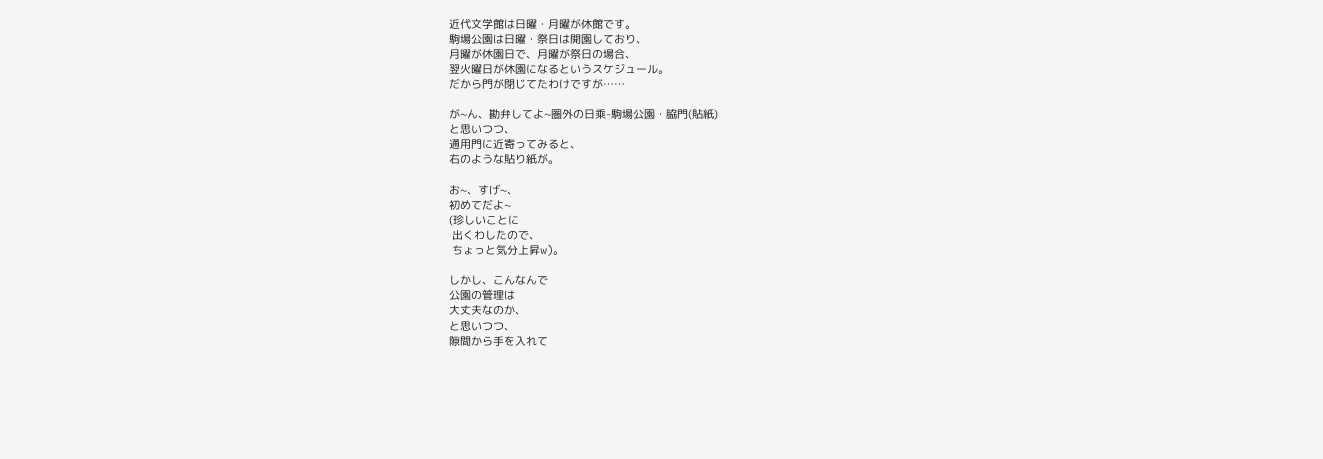近代文学館は日曜・月曜が休館です。
駒場公園は日曜・祭日は開園しており、
月曜が休園日で、月曜が祭日の場合、
翌火曜日が休園になるというスケジュール。
だから門が閉じてたわけですが……

が~ん、勘弁してよ~圏外の日乘-駒場公園・脇門(貼紙)
と思いつつ、
通用門に近寄ってみると、
右のような貼り紙が。

お~、すげ~、
初めてだよ~
(珍しいことに
 出くわしたので、
 ちょっと気分上昇w)。

しかし、こんなんで
公園の管理は
大丈夫なのか、
と思いつつ、
隙間から手を入れて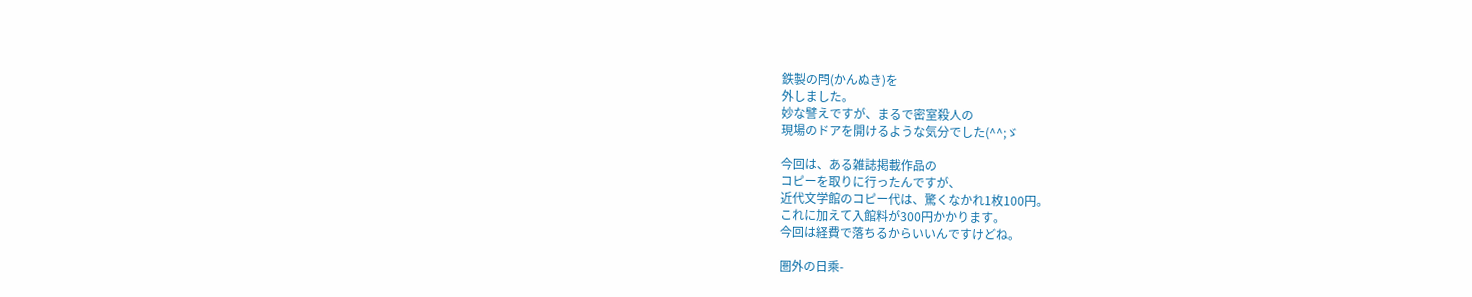鉄製の閂(かんぬき)を
外しました。
妙な譬えですが、まるで密室殺人の
現場のドアを開けるような気分でした(^^;ゞ

今回は、ある雑誌掲載作品の
コピーを取りに行ったんですが、
近代文学館のコピー代は、驚くなかれ1枚100円。
これに加えて入館料が300円かかります。
今回は経費で落ちるからいいんですけどね。

圏外の日乘-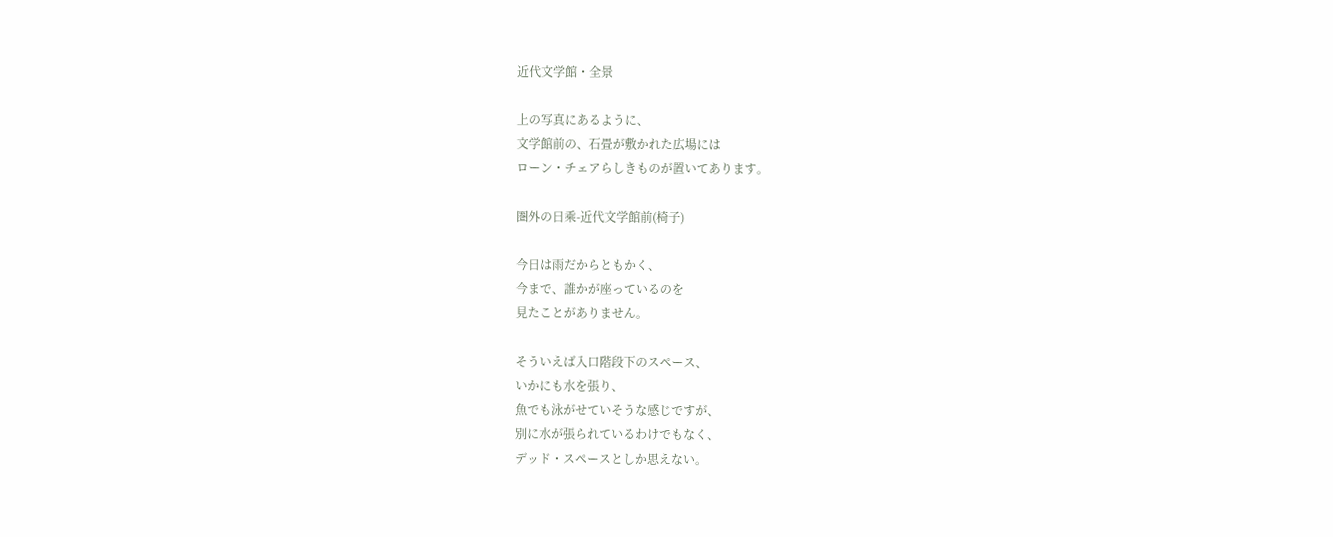近代文学館・全景

上の写真にあるように、
文学館前の、石畳が敷かれた広場には
ローン・チェアらしきものが置いてあります。

圏外の日乘-近代文学館前(椅子)

今日は雨だからともかく、
今まで、誰かが座っているのを
見たことがありません。

そういえば入口階段下のスペース、
いかにも水を張り、
魚でも泳がせていそうな感じですが、
別に水が張られているわけでもなく、
デッド・スペースとしか思えない。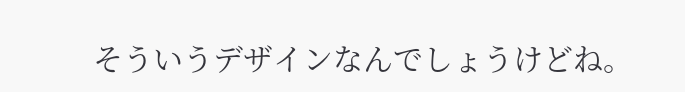そういうデザインなんでしょうけどね。